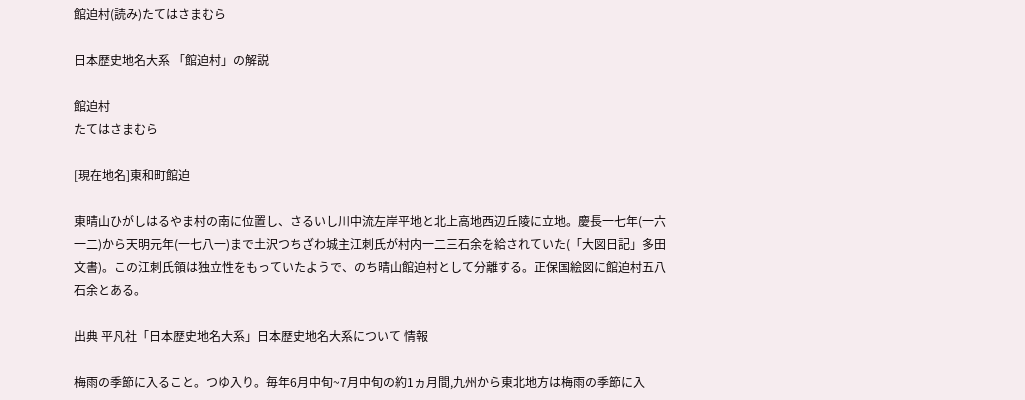館迫村(読み)たてはさまむら

日本歴史地名大系 「館迫村」の解説

館迫村
たてはさまむら

[現在地名]東和町館迫

東晴山ひがしはるやま村の南に位置し、さるいし川中流左岸平地と北上高地西辺丘陵に立地。慶長一七年(一六一二)から天明元年(一七八一)まで土沢つちざわ城主江刺氏が村内一二三石余を給されていた(「大図日記」多田文書)。この江刺氏領は独立性をもっていたようで、のち晴山館迫村として分離する。正保国絵図に館迫村五八石余とある。

出典 平凡社「日本歴史地名大系」日本歴史地名大系について 情報

梅雨の季節に入ること。つゆ入り。毎年6月中旬~7月中旬の約1ヵ月間,九州から東北地方は梅雨の季節に入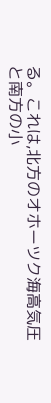る。これは,北方のオホーツク海高気圧と南方の小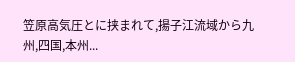笠原高気圧とに挟まれて,揚子江流域から九州,四国,本州...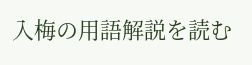入梅の用語解説を読む